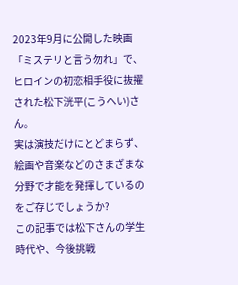2023年9月に公開した映画「ミステリと言う勿れ」で、ヒロインの初恋相手役に抜擢された松下洸平(こうへい)さん。
実は演技だけにとどまらず、絵画や音楽などのさまざまな分野で才能を発揮しているのをご存じでしょうか?
この記事では松下さんの学生時代や、今後挑戦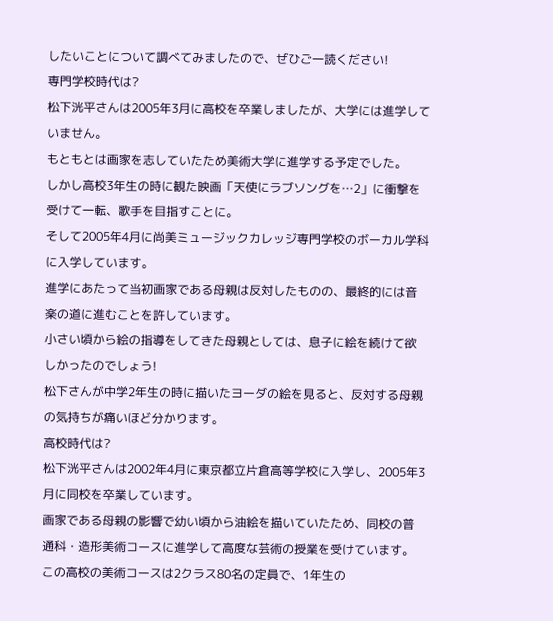したいことについて調べてみましたので、ぜひご一読ください!
専門学校時代は?
松下洸平さんは2005年3月に高校を卒業しましたが、大学には進学していません。
もともとは画家を志していたため美術大学に進学する予定でした。
しかし高校3年生の時に観た映画「天使にラブソングを…2」に衝撃を受けて一転、歌手を目指すことに。
そして2005年4月に尚美ミュージックカレッジ専門学校のボーカル学科に入学しています。
進学にあたって当初画家である母親は反対したものの、最終的には音楽の道に進むことを許しています。
小さい頃から絵の指導をしてきた母親としては、息子に絵を続けて欲しかったのでしょう!
松下さんが中学2年生の時に描いたヨーダの絵を見ると、反対する母親の気持ちが痛いほど分かります。
高校時代は?
松下洸平さんは2002年4月に東京都立片倉高等学校に入学し、2005年3月に同校を卒業しています。
画家である母親の影響で幼い頃から油絵を描いていたため、同校の普通科・造形美術コースに進学して高度な芸術の授業を受けています。
この高校の美術コースは2クラス80名の定員で、1年生の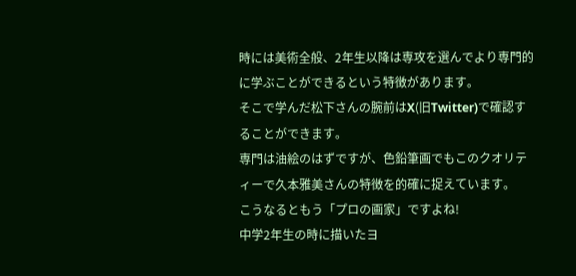時には美術全般、2年生以降は専攻を選んでより専門的に学ぶことができるという特徴があります。
そこで学んだ松下さんの腕前はX(旧Twitter)で確認することができます。
専門は油絵のはずですが、色鉛筆画でもこのクオリティーで久本雅美さんの特徴を的確に捉えています。
こうなるともう「プロの画家」ですよね!
中学2年生の時に描いたヨ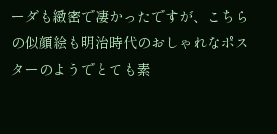ーダも緻密で凄かったですが、こちらの似顔絵も明治時代のおしゃれなポスターのようでとても素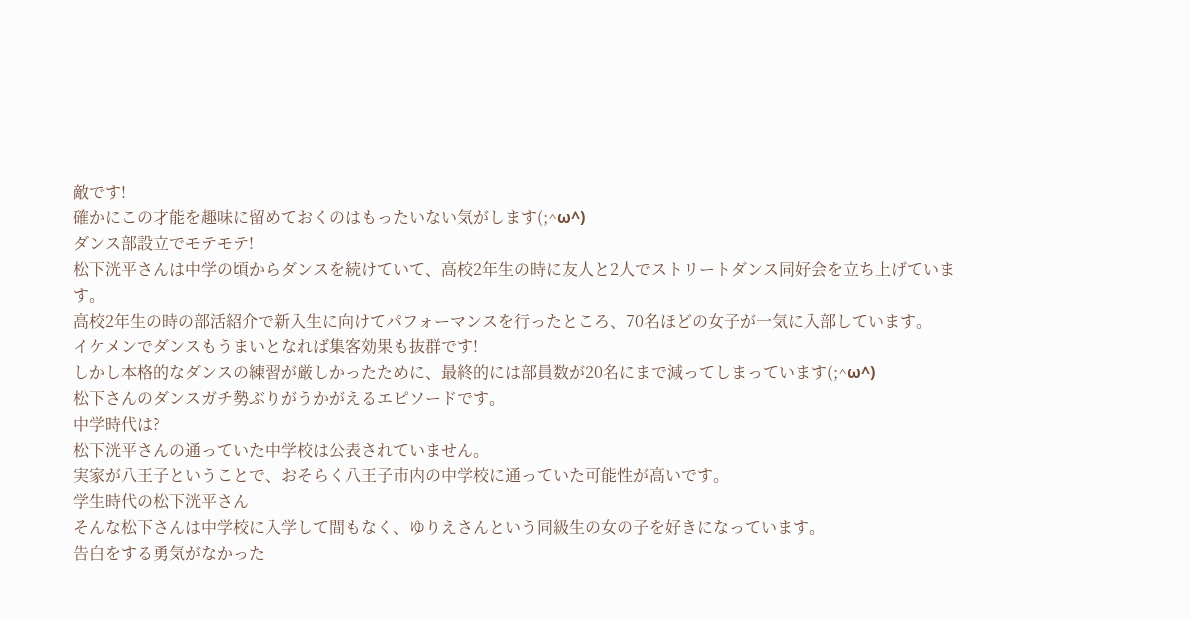敵です!
確かにこの才能を趣味に留めておくのはもったいない気がします(;^ω^)
ダンス部設立でモテモテ!
松下洸平さんは中学の頃からダンスを続けていて、高校2年生の時に友人と2人でストリートダンス同好会を立ち上げています。
高校2年生の時の部活紹介で新入生に向けてパフォーマンスを行ったところ、70名ほどの女子が一気に入部しています。
イケメンでダンスもうまいとなれば集客効果も抜群です!
しかし本格的なダンスの練習が厳しかったために、最終的には部員数が20名にまで減ってしまっています(;^ω^)
松下さんのダンスガチ勢ぶりがうかがえるエピソードです。
中学時代は?
松下洸平さんの通っていた中学校は公表されていません。
実家が八王子ということで、おそらく八王子市内の中学校に通っていた可能性が高いです。
学生時代の松下洸平さん
そんな松下さんは中学校に入学して間もなく、ゆりえさんという同級生の女の子を好きになっています。
告白をする勇気がなかった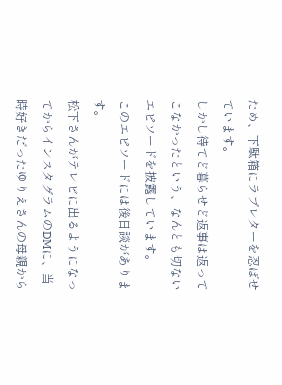ため、下駄箱にラブレターを忍ばせています。
しかし待てど暮らせど返事は返ってこなかったという、なんとも切ないエピソードを披露しています。
このエピソードには後日談があります。
松下さんがテレビに出るようになってからインスタグラムのDMに、当時好きだったゆりえさんの母親から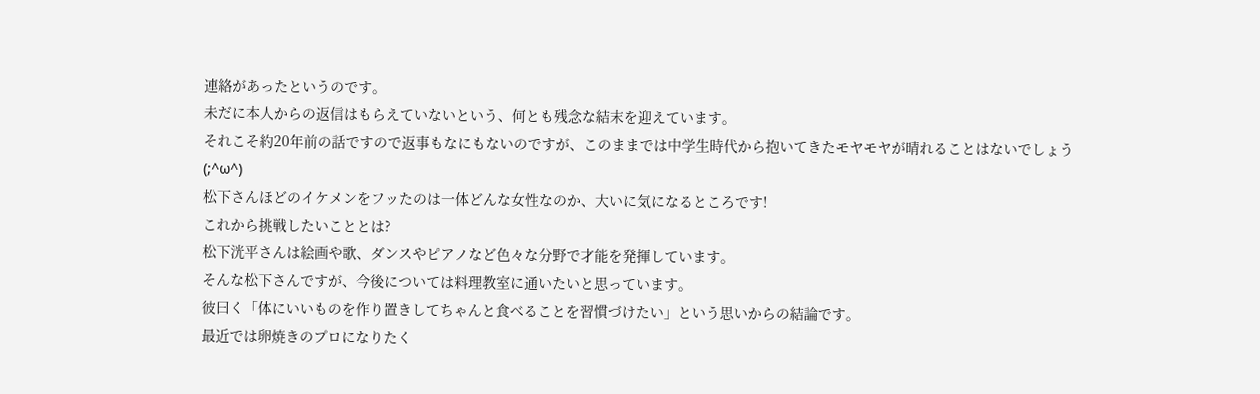連絡があったというのです。
未だに本人からの返信はもらえていないという、何とも残念な結末を迎えています。
それこそ約20年前の話ですので返事もなにもないのですが、このままでは中学生時代から抱いてきたモヤモヤが晴れることはないでしょう(;^ω^)
松下さんほどのイケメンをフッたのは一体どんな女性なのか、大いに気になるところです!
これから挑戦したいこととは?
松下洸平さんは絵画や歌、ダンスやピアノなど色々な分野で才能を発揮しています。
そんな松下さんですが、今後については料理教室に通いたいと思っています。
彼曰く「体にいいものを作り置きしてちゃんと食べることを習慣づけたい」という思いからの結論です。
最近では卵焼きのプロになりたく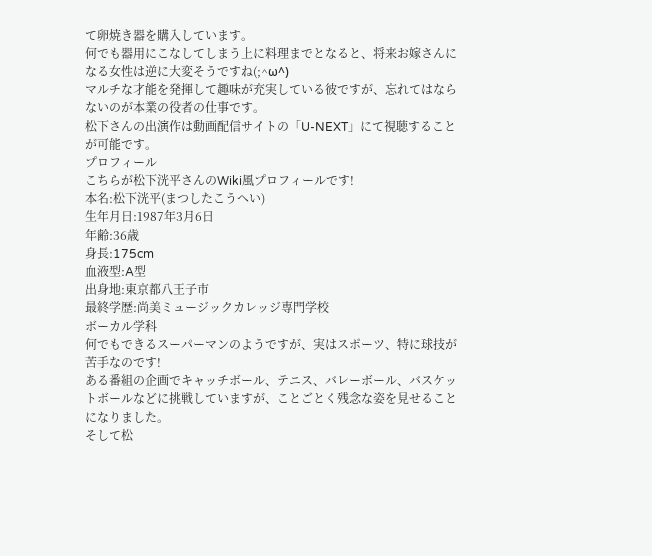て卵焼き器を購入しています。
何でも器用にこなしてしまう上に料理までとなると、将来お嫁さんになる女性は逆に大変そうですね(;^ω^)
マルチな才能を発揮して趣味が充実している彼ですが、忘れてはならないのが本業の役者の仕事です。
松下さんの出演作は動画配信サイトの「U-NEXT」にて視聴することが可能です。
プロフィール
こちらが松下洸平さんのWiki風プロフィールです!
本名:松下洸平(まつしたこうへい)
生年月日:1987年3月6日
年齢:36歳
身長:175cm
血液型:A型
出身地:東京都八王子市
最終学歴:尚美ミュージックカレッジ専門学校
ボーカル学科
何でもできるスーパーマンのようですが、実はスポーツ、特に球技が苦手なのです!
ある番組の企画でキャッチボール、テニス、バレーボール、バスケットボールなどに挑戦していますが、ことごとく残念な姿を見せることになりました。
そして松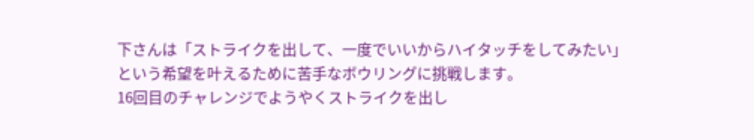下さんは「ストライクを出して、一度でいいからハイタッチをしてみたい」という希望を叶えるために苦手なボウリングに挑戦します。
16回目のチャレンジでようやくストライクを出し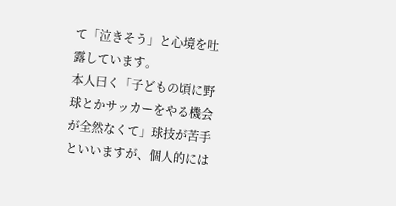て「泣きそう」と心境を吐露しています。
本人曰く「子どもの頃に野球とかサッカーをやる機会が全然なくて」球技が苦手といいますが、個人的には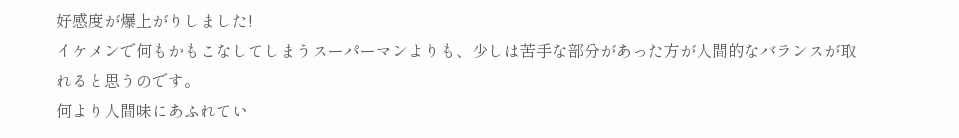好感度が爆上がりしました!
イケメンで何もかもこなしてしまうスーパーマンよりも、少しは苦手な部分があった方が人間的なバランスが取れると思うのです。
何より人間味にあふれてい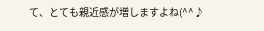て、とても親近感が増しますよね(^^♪